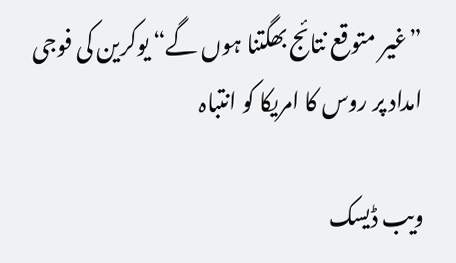”غیر متوقع نتائج بھگتنا ہوں گے“ یوکرین کی فوجی امداد پر روس کا امریکا کو انتباہ

ویب ڈیسک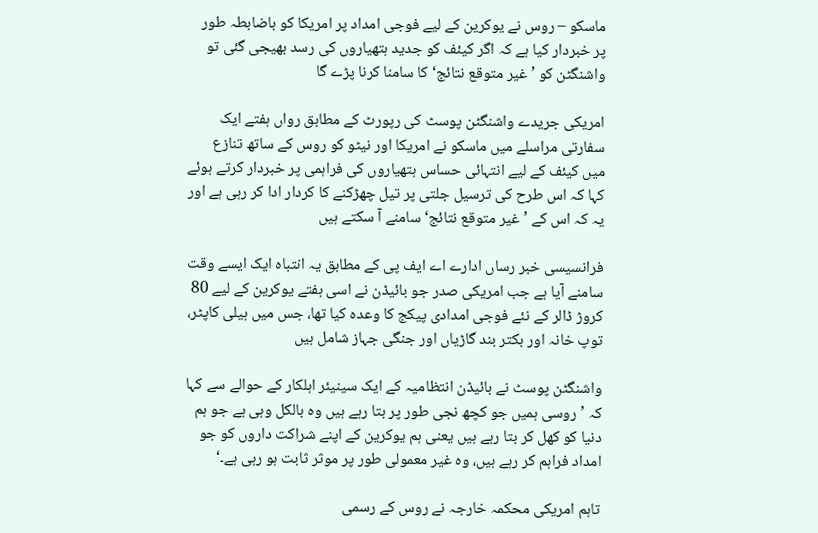ماسکو – روس نے یوکرین کے لیے فوجی امداد پر امریکا کو باضابطہ طور پر خبردار کیا ہے کہ اگر کیئف کو جدید ہتھیاروں کی رسد بھیجی گئی تو واشنگٹن کو ’غیر متوقع نتائج‘ کا سامنا کرنا پڑے گا

امریکی جریدے واشنگٹن پوسٹ کی رپورٹ کے مطابق رواں ہفتے ایک سفارتی مراسلے میں ماسکو نے امریکا اور نیٹو کو روس کے ساتھ تنازع میں کیئف کے لیے انتہائی حساس ہتھیاروں کی فراہمی پر خبردار کرتے ہوئے کہا کہ اس طرح کی ترسیل جلتی پر تیل چھڑکنے کا کردار ادا کر رہی ہے اور یہ کہ اس کے ’غیر متوقع نتائج‘ سامنے آ سکتے ہیں

فرانسیسی خبر رساں ادارے اے ایف پی کے مطابق یہ انتباہ ایک ایسے وقت سامنے آیا ہے جب امریکی صدر جو بائیڈن نے اسی ہفتے یوکرین کے لیے 80 کروڑ ڈالر کے نئے فوجی امدادی پیکج کا وعدہ کیا تھا، جس میں ہیلی کاپٹر، توپ خانہ اور بکتر بند گاڑیاں اور جنگی جہاز شامل ہیں

واشنگٹن پوسٹ نے بائیڈن انتظامیہ کے ایک سینیئر اہلکار کے حوالے سے کہا کہ ’روسی ہمیں جو کچھ نجی طور پر بتا رہے ہیں وہ بالکل وہی ہے جو ہم دنیا کو کھل کر بتا رہے ہیں یعنی ہم یوکرین کے اپنے شراکت داروں کو جو امداد فراہم کر رہے ہیں، وہ غیر معمولی طور پر موثر ثابت ہو رہی ہے۔‘

تاہم امریکی محکمہ خارجہ نے روس کے رسمی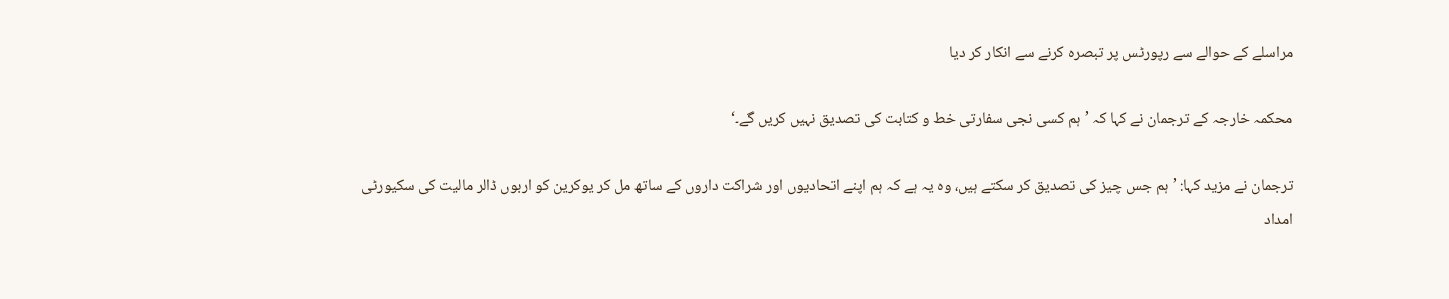مراسلے کے حوالے سے رپورٹس پر تبصرہ کرنے سے انکار کر دیا

محکمہ خارجہ کے ترجمان نے کہا کہ ’ہم کسی نجی سفارتی خط و کتابت کی تصدیق نہیں کریں گے۔‘

ترجمان نے مزید کہا: ’ہم جس چیز کی تصدیق کر سکتے ہیں، وہ یہ ہے کہ ہم اپنے اتحادیوں اور شراکت داروں کے ساتھ مل کر یوکرین کو اربوں ڈالر مالیت کی سکیورٹی امداد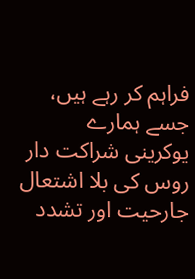فراہم کر رہے ہیں، جسے ہمارے یوکرینی شراکت دار روس کی بلا اشتعال جارحیت اور تشدد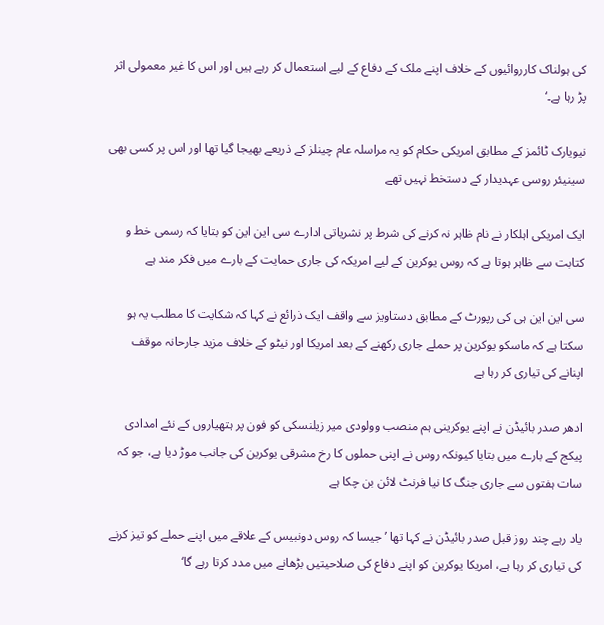کی ہولناک کارروائیوں کے خلاف اپنے ملک کے دفاع کے لیے استعمال کر رہے ہیں اور اس کا غیر معمولی اثر پڑ رہا ہے۔‘

نیویارک ٹائمز کے مطابق امریکی حکام کو یہ مراسلہ عام چینلز کے ذریعے بھیجا گیا تھا اور اس پر کسی بھی سینیئر روسی عہدیدار کے دستخط نہیں تھے

ایک امریکی اہلکار نے نام ظاہر نہ کرنے کی شرط پر نشریاتی ادارے سی این این کو بتایا کہ رسمی خط و کتابت سے ظاہر ہوتا ہے کہ روس یوکرین کے لیے امریکہ کی جاری حمایت کے بارے میں فکر مند ہے

سی این این ہی کی رپورٹ کے مطابق دستاویز سے واقف ایک ذرائع نے کہا کہ شکایت کا مطلب یہ ہو سکتا ہے کہ ماسکو یوکرین پر حملے جاری رکھنے کے بعد امریکا اور نیٹو کے خلاف مزید جارحانہ موقف اپنانے کی تیاری کر رہا ہے

ادھر صدر بائیڈن نے اپنے یوکرینی ہم منصب وولودی میر زیلنسکی کو فون پر ہتھیاروں کے نئے امدادی پیکج کے بارے میں بتایا کیونکہ روس نے اپنی حملوں کا رخ مشرقی یوکرین کی جانب موڑ دیا ہے، جو کہ سات ہفتوں سے جاری جنگ کا نیا فرنٹ لائن بن چکا ہے

یاد رہے چند روز قبل صدر بائیڈن نے کہا تھا ’جیسا کہ روس دونبیس کے علاقے میں اپنے حملے کو تیز کرنے کی تیاری کر رہا ہے، امریکا یوکرین کو اپنے دفاع کی صلاحیتیں بڑھانے میں مدد کرتا رہے گا‘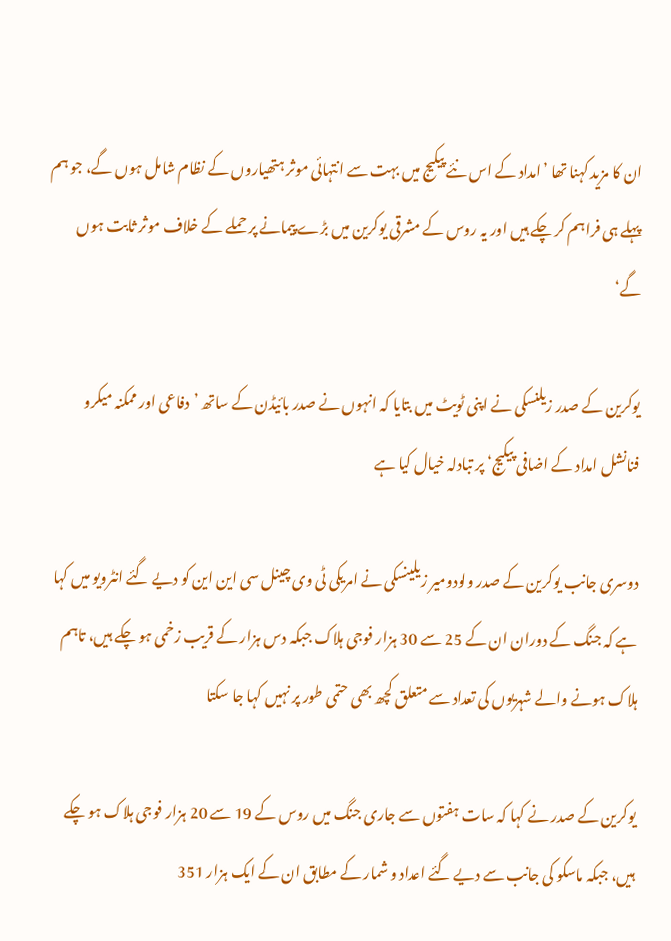ان کا مزید کہنا تھا ’امداد کے اس نئے پیکیج میں بہت سے انتہائی موثر ہتھیاروں کے نظام شامل ہوں گے، جو ہم پہلے ہی فراہم کر چکے ہیں اور یہ روس کے مشرقی یوکرین میں بڑے پیمانے پر حملے کے خلاف موثر ثابت ہوں گے‘

یوکرین کے صدر زیلنسکی نے اپنی ٹویٹ میں بتایا کہ انہوں نے صدر بائیڈن کے ساتھ ’دفاعی اور ممکنہ میکرو فنانشل امداد کے اضافی پیکیج‘ پر تبادلہ خیال کیا ہے

دوسری جانب یوکرین کے صدر ولودومیر زیلینسکی نے امریکی ٹی وی چینل سی این این کو دیے گئے انٹرویو میں کہا ہے کہ جنگ کے دوران ان کے 25 سے 30 ہزار فوجی ہلاک جبکہ دس ہزار کے قریب زخمی ہو چکے ہیں، تاہم ہلاک ہونے والے شہریوں کی تعداد سے متعلق کچھ بھی حتمی طور پر نہیں کہا جا سکتا

یوکرین کے صدر نے کہا کہ سات ہفتوں سے جاری جنگ میں روس کے 19 سے 20 ہزار فوجی ہلاک ہو چکے ہیں، جبکہ ماسکو کی جانب سے دیے گئے اعداد و شمار کے مطابق ان کے ایک ہزار 351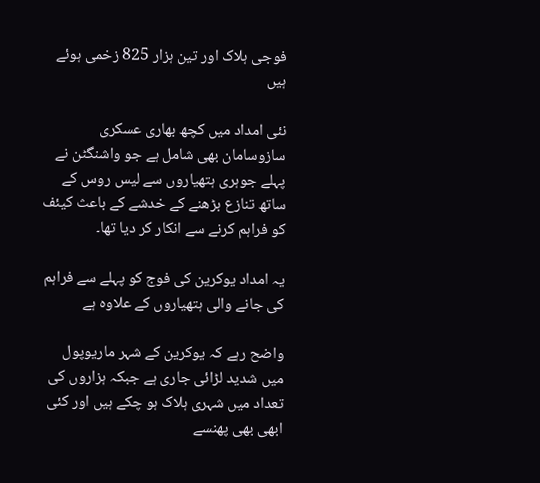فوجی ہلاک اور تین ہزار 825 زخمی ہوئے ہیں

نئی امداد میں کچھ بھاری عسکری سازوسامان بھی شامل ہے جو واشنگٹن نے پہلے جوہری ہتھیاروں سے لیس روس کے ساتھ تنازع بڑھنے کے خدشے کے باعث کیئف کو فراہم کرنے سے انکار کر دیا تھا۔

یہ امداد یوکرین کی فوج کو پہلے سے فراہم کی جانے والی ہتھیاروں کے علاوہ ہے

واضح رہے کہ یوکرین کے شہر ماریوپول میں شدید لڑائی جاری ہے جبکہ ہزاروں کی تعداد میں شہری ہلاک ہو چکے ہیں اور کئی ابھی بھی پھنسے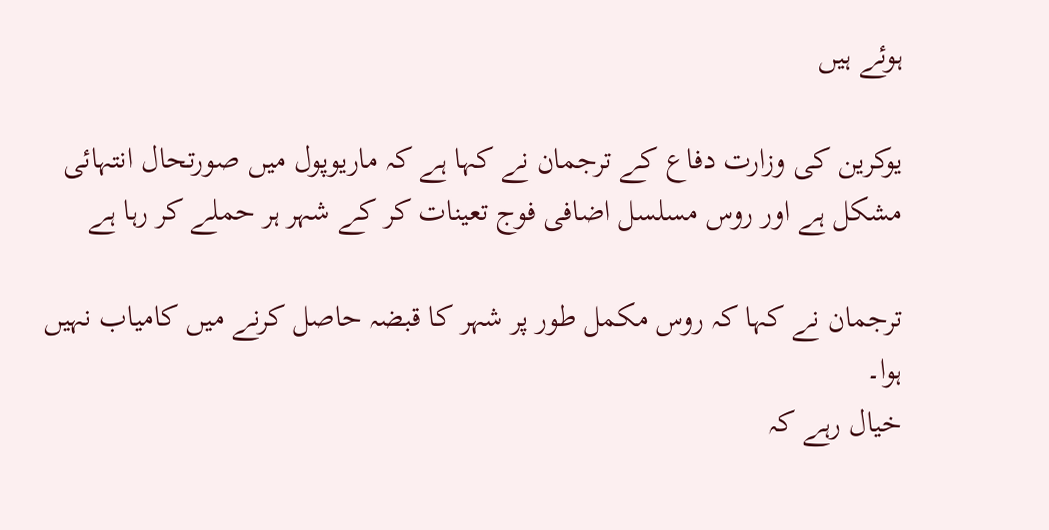ہوئے ہیں

یوکرین کی وزارت دفاع کے ترجمان نے کہا ہے کہ ماریوپول میں صورتحال انتہائی مشکل ہے اور روس مسلسل اضافی فوج تعینات کر کے شہر ہر حملے کر رہا ہے

ترجمان نے کہا کہ روس مکمل طور پر شہر کا قبضہ حاصل کرنے میں کامیاب نہیں ہوا۔
خیال رہے کہ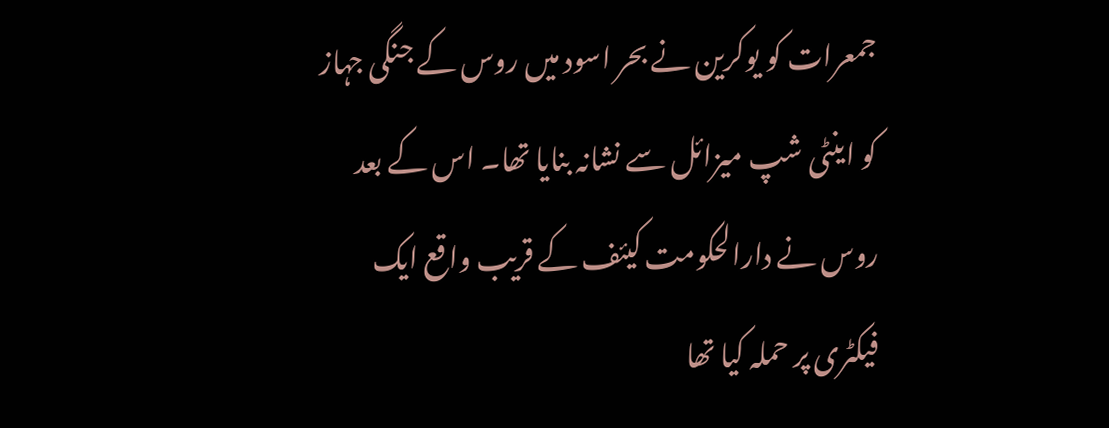جمعرات کو یوکرین نے بحر اسود میں روس کے جنگی جہاز کو اینٹی شپ میزائل سے نشانہ بنایا تھا۔ اس کے بعد روس نے دارالحکومت کیئف کے قریب واقع ایک فیکٹری پر حملہ کیا تھا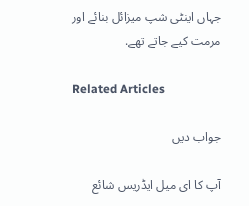جہاں اینٹی شپ میزائل بنائے اور مرمت کیے جاتے تھے.

Related Articles

جواب دیں

آپ کا ای میل ایڈریس شائع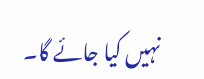نہیں کیا جائے گا۔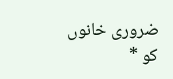ضروری خانوں کو *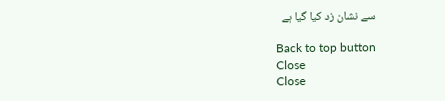سے نشان زد کیا گیا ہے

Back to top button
Close
Close